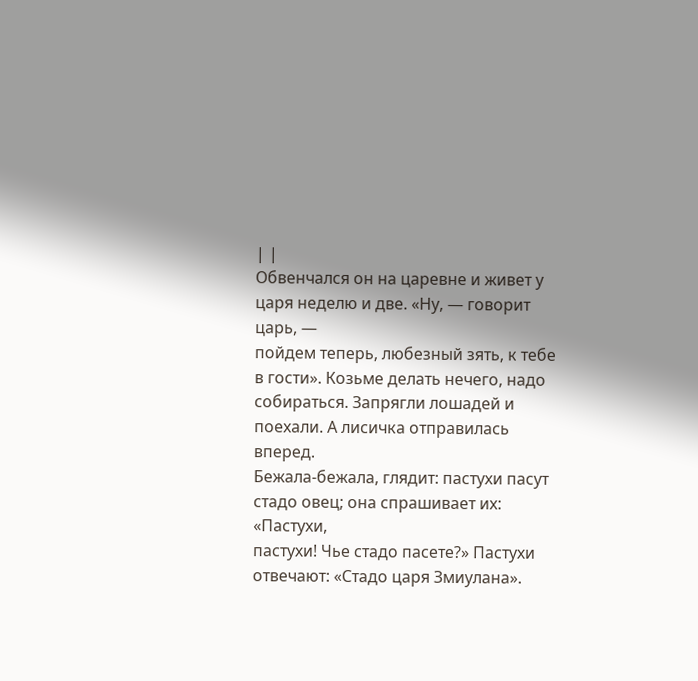| |
Обвенчался он на царевне и живет у царя неделю и две. «Ну, — говорит царь, —
пойдем теперь, любезный зять, к тебе в гости». Козьме делать нечего, надо
собираться. Запрягли лошадей и поехали. А лисичка отправилась вперед.
Бежала-бежала, глядит: пастухи пасут стадо овец; она спрашивает их: «Пастухи,
пастухи! Чье стадо пасете?» Пастухи отвечают: «Стадо царя Змиулана».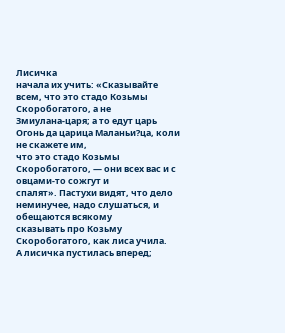Лисичка
начала их учить: «Сказывайте всем, что это стадо Козьмы Скоробогатого, а не
Змиулана-царя; а то едут царь Огонь да царица Маланьи?ца, коли не скажете им,
что это стадо Козьмы Скоробогатого, — они всех вас и с овцами-то сожгут и
спалят». Пастухи видят, что дело неминучее, надо слушаться, и обещаются всякому
сказывать про Козьму Скоробогатого, как лиса учила.
А лисичка пустилась вперед;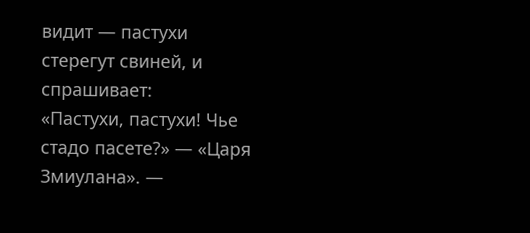видит — пастухи стерегут свиней, и спрашивает:
«Пастухи, пастухи! Чье стадо пасете?» — «Царя Змиулана». —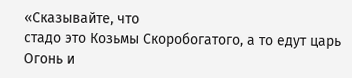«Сказывайте, что
стадо это Козьмы Скоробогатого, а то едут царь Огонь и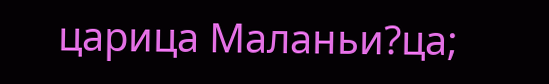царица Маланьи?ца;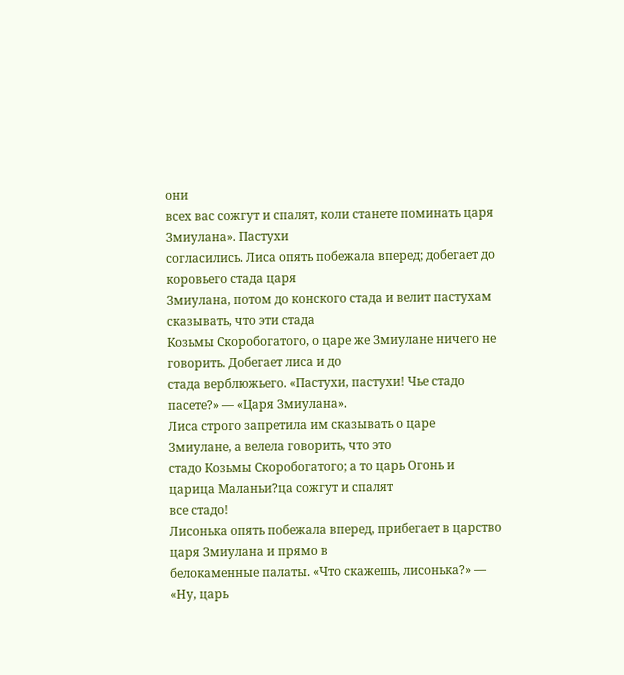они
всех вас сожгут и спалят, коли станете поминать царя Змиулана». Пастухи
согласились. Лиса опять побежала вперед; добегает до коровьего стада царя
Змиулана, потом до конского стада и велит пастухам сказывать, что эти стада
Козьмы Скоробогатого, о царе же Змиулане ничего не говорить. Добегает лиса и до
стада верблюжьего. «Пастухи, пастухи! Чье стадо пасете?» — «Царя Змиулана».
Лиса строго запретила им сказывать о царе Змиулане, а велела говорить, что это
стадо Козьмы Скоробогатого; а то царь Огонь и царица Маланьи?ца сожгут и спалят
все стадо!
Лисонька опять побежала вперед, прибегает в царство царя Змиулана и прямо в
белокаменные палаты. «Что скажешь, лисонька?» — «Ну, царь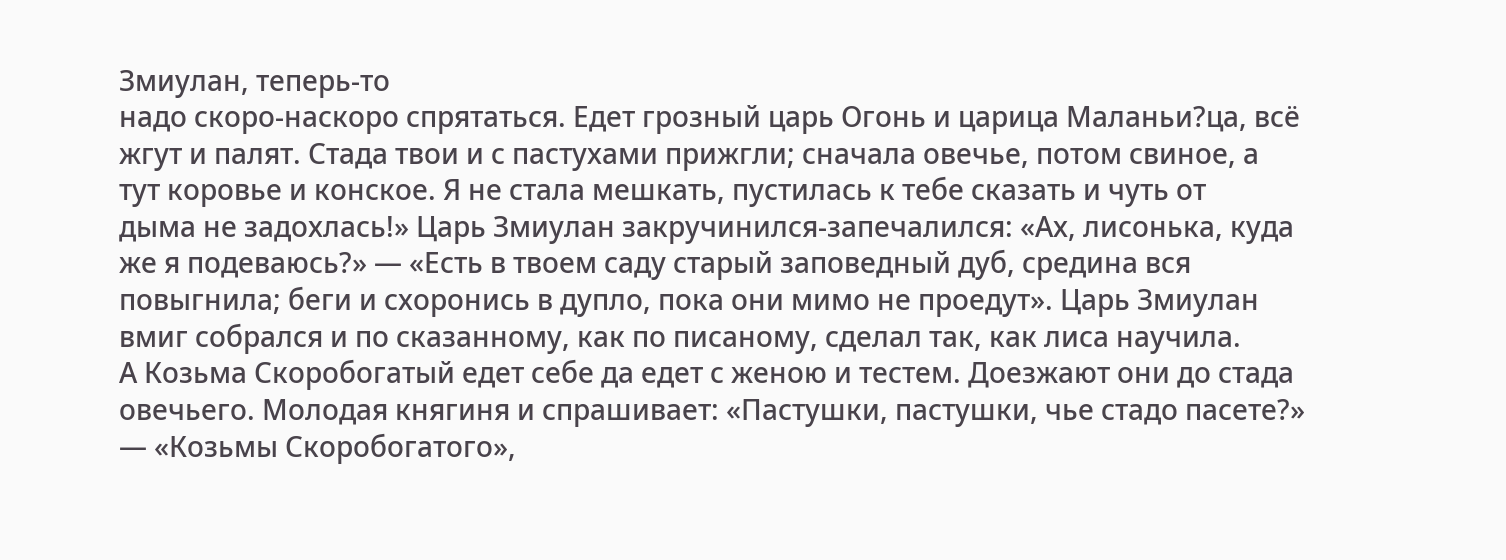Змиулан, теперь-то
надо скоро-наскоро спрятаться. Едет грозный царь Огонь и царица Маланьи?ца, всё
жгут и палят. Стада твои и с пастухами прижгли; сначала овечье, потом свиное, а
тут коровье и конское. Я не стала мешкать, пустилась к тебе сказать и чуть от
дыма не задохлась!» Царь Змиулан закручинился-запечалился: «Ах, лисонька, куда
же я подеваюсь?» — «Есть в твоем саду старый заповедный дуб, средина вся
повыгнила; беги и схоронись в дупло, пока они мимо не проедут». Царь Змиулан
вмиг собрался и по сказанному, как по писаному, сделал так, как лиса научила.
А Козьма Скоробогатый едет себе да едет с женою и тестем. Доезжают они до стада
овечьего. Молодая княгиня и спрашивает: «Пастушки, пастушки, чье стадо пасете?»
— «Козьмы Скоробогатого»,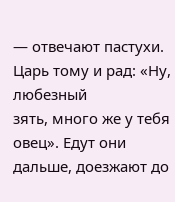— отвечают пастухи. Царь тому и рад: «Ну, любезный
зять, много же у тебя овец». Едут они дальше, доезжают до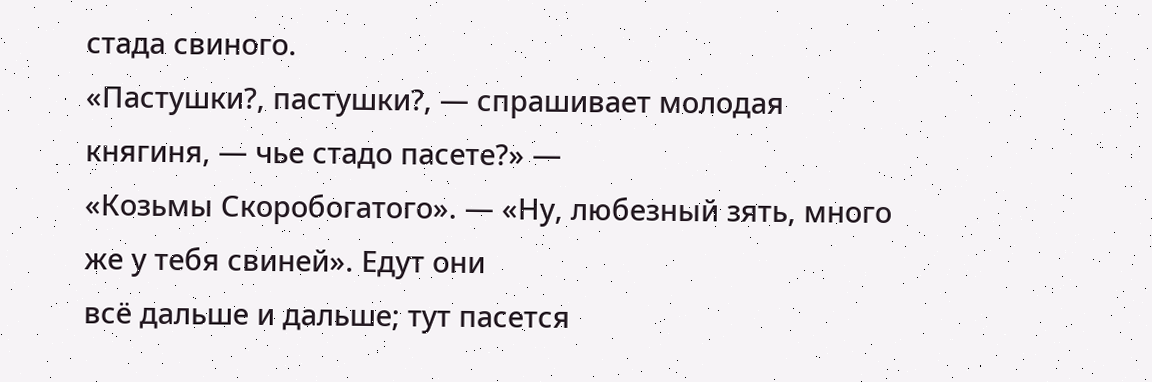стада свиного.
«Пастушки?, пастушки?, — спрашивает молодая княгиня, — чье стадо пасете?» —
«Козьмы Скоробогатого». — «Ну, любезный зять, много же у тебя свиней». Едут они
всё дальше и дальше; тут пасется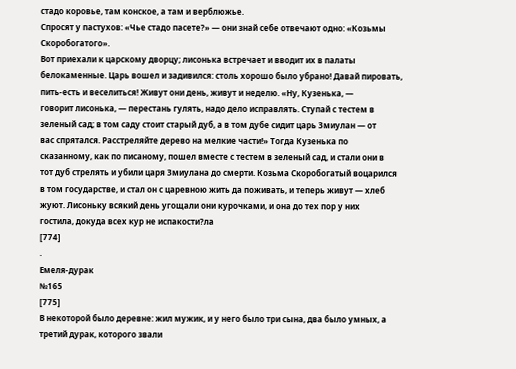стадо коровье, там конское, а там и верблюжье.
Спросят у пастухов: «Чье стадо пасете?» — они знай себе отвечают одно: «Козьмы
Скоробогатого».
Вот приехали к царскому дворцу; лисонька встречает и вводит их в палаты
белокаменные. Царь вошел и задивился: столь хорошо было убрано! Давай пировать,
пить-есть и веселиться! Живут они день, живут и неделю. «Ну, Кузенька, —
говорит лисонька, — перестань гулять, надо дело исправлять. Ступай с тестем в
зеленый сад; в том саду стоит старый дуб, а в том дубе сидит царь Змиулан — от
вас спрятался. Расстреляйте дерево на мелкие части!» Тогда Кузенька по
сказанному, как по писаному, пошел вместе с тестем в зеленый сад, и стали они в
тот дуб стрелять и убили царя Змиулана до смерти. Козьма Скоробогатый воцарился
в том государстве, и стал он с царевною жить да поживать, и теперь живут — хлеб
жуют. Лисоньку всякий день угощали они курочками, и она до тех пор у них
гостила, докуда всех кур не испакости?ла
[774]
.
Емеля-дурак
№165
[775]
В некоторой было деревне: жил мужик, и у него было три сына, два было умных, а
третий дурак, которого звали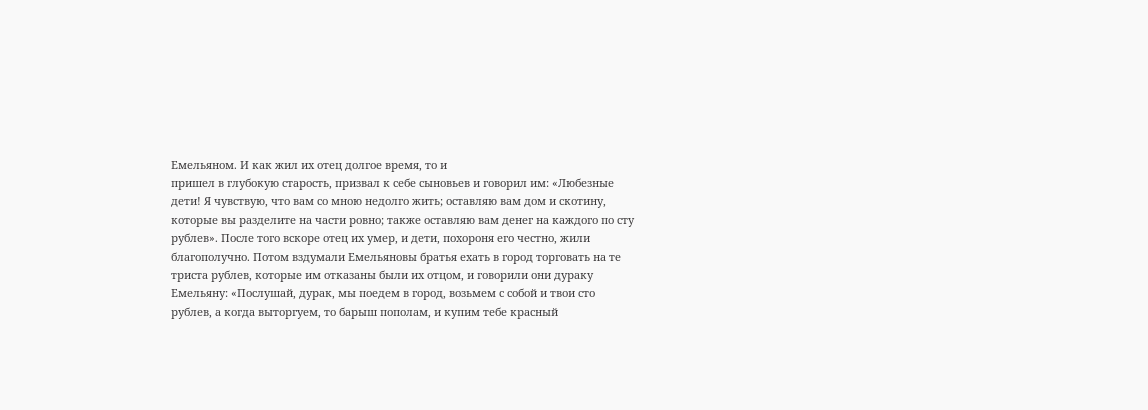Емельяном. И как жил их отец долгое время, то и
пришел в глубокую старость, призвал к себе сыновьев и говорил им: «Любезные
дети! Я чувствую, что вам со мною недолго жить; оставляю вам дом и скотину,
которые вы разделите на части ровно; также оставляю вам денег на каждого по сту
рублев». После того вскоре отец их умер, и дети, похороня его честно, жили
благополучно. Потом вздумали Емельяновы братья ехать в город торговать на те
триста рублев, которые им отказаны были их отцом, и говорили они дураку
Емельяну: «Послушай, дурак, мы поедем в город, возьмем с собой и твои сто
рублев, а когда выторгуем, то барыш пополам, и купим тебе красный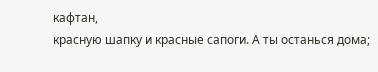кафтан,
красную шапку и красные сапоги. А ты останься дома;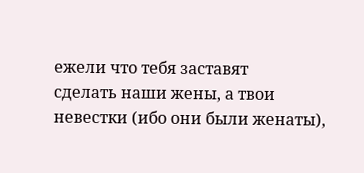ежели что тебя заставят
сделать наши жены, а твои невестки (ибо они были женаты),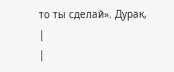то ты сделай». Дурак,
|
|